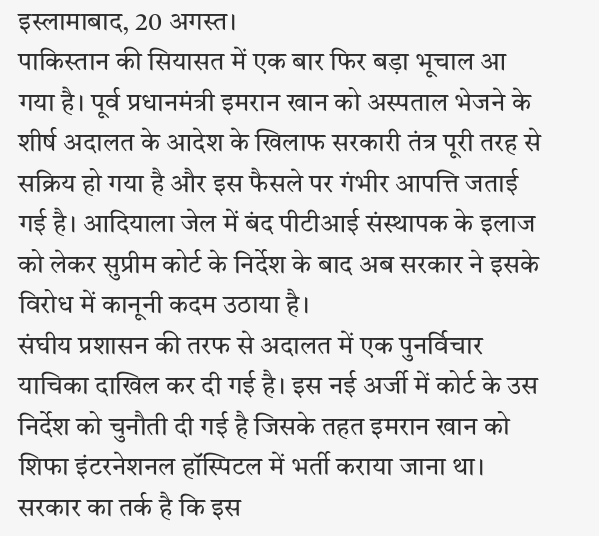इस्लामाबाद, 20 अगस्त।
पाकिस्तान की सियासत में एक बार फिर बड़ा भूचाल आ गया है। पूर्व प्रधानमंत्री इमरान खान को अस्पताल भेजने के शीर्ष अदालत के आदेश के खिलाफ सरकारी तंत्र पूरी तरह से सक्रिय हो गया है और इस फैसले पर गंभीर आपत्ति जताई गई है। आदियाला जेल में बंद पीटीआई संस्थापक के इलाज को लेकर सुप्रीम कोर्ट के निर्देश के बाद अब सरकार ने इसके विरोध में कानूनी कदम उठाया है।
संघीय प्रशासन की तरफ से अदालत में एक पुनर्विचार याचिका दाखिल कर दी गई है। इस नई अर्जी में कोर्ट के उस निर्देश को चुनौती दी गई है जिसके तहत इमरान खान को शिफा इंटरनेशनल हॉस्पिटल में भर्ती कराया जाना था। सरकार का तर्क है कि इस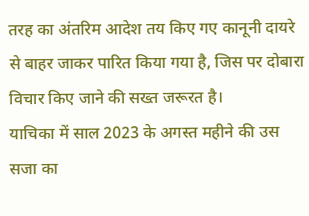तरह का अंतरिम आदेश तय किए गए कानूनी दायरे से बाहर जाकर पारित किया गया है, जिस पर दोबारा विचार किए जाने की सख्त जरूरत है।
याचिका में साल 2023 के अगस्त महीने की उस सजा का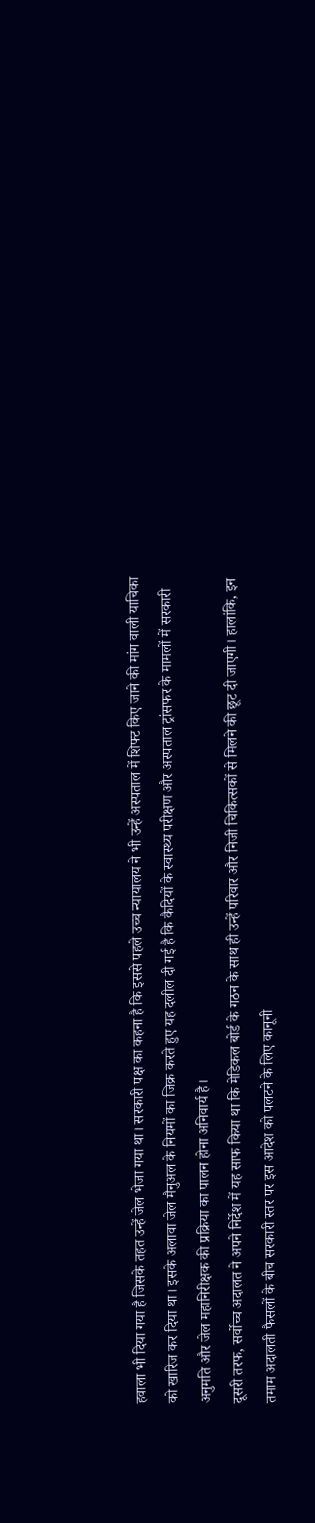हवाला भी दिया गया है जिसके तहत उन्हें जेल भेजा गया था। सरकारी पक्ष का कहना है कि इससे पहले उच्च न्यायालय ने भी उन्हें अस्पताल में शिफ्ट किए जाने की मांग वाली याचिका को खारिज कर दिया था। इसके अलावा जेल मैनुअल के नियमों का जिक्र करते हुए यह दलील दी गई है कि कैदियों के स्वास्थ्य परीक्षण और अस्पताल ट्रांसफर के मामलों में सरकारी अनुमति और जेल महानिरीक्षक की प्रक्रिया का पालन होना अनिवार्य है।
दूसरी तरफ, सर्वोच्च अदालत ने अपने निर्देश में यह साफ किया था कि मेडिकल बोर्ड के गठन के साथ ही उन्हें परिवार और निजी चिकित्सकों से मिलने की छूट दी जाएगी। हालांकि, इन तमाम अदालती फैसलों के बीच सरकारी स्तर पर इस आदेश को पलटने के लिए कानूनी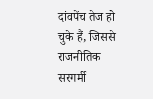दांवपेंच तेज हो चुके हैं, जिससे राजनीतिक सरगर्मी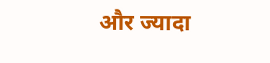और ज्यादा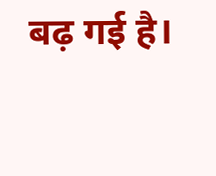बढ़ गई है।